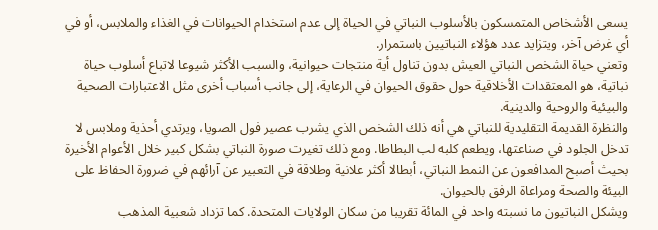يسعى الأشخاص المتمسكون بالأسلوب النباتي في الحياة إلى عدم استخدام الحيوانات في الغذاء والملابس، أو في أي غرض آخر، ويتزايد عدد هؤلاء النباتيين باستمرار.
وتعني حياة الشخص النباتي العيش بدون تناول أية منتجات حيوانية، والسبب الأكثر شيوعا لاتباع أسلوب حياة نباتية، هو المعتقدات الأخلاقية حول حقوق الحيوان في الرعاية، إلى جانب أسباب أخرى مثل الاعتبارات الصحية والبيئية والروحية والدينية.
والنظرة القديمة التقليدية للنباتي هي أنه ذلك الشخص الذي يشرب عصير فول الصويا، ويرتدي أحذية وملابس لا تدخل الجلود في صناعتها، ويطعم كلبه لب البطاطا. ومع ذلك تغيرت صورة النباتي بشكل كبير خلال الأعوام الأخيرة بحيث أصبح المدافعون عن النمط النباتي، أبطالا أكثر علانية وطلاقة في التعبير عن آرائهم في ضرورة الحفاظ على البيئة والصحة ومراعاة الرفق بالحيوان.
ويشكل النباتيون ما نسبته واحد في المائة تقريبا من سكان الولايات المتحدة. كما تزداد شعبية المذهب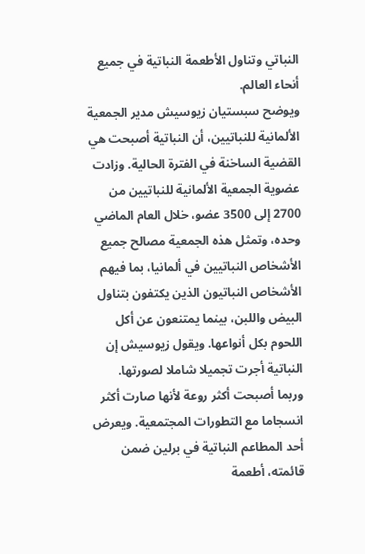النباتي وتناول الأطعمة النباتية في جميع أنحاء العالم.
ويوضح سبستيان زيوسيش مدير الجمعية الألمانية للنباتيين، أن النباتية أصبحت هي القضية الساخنة في الفترة الحالية. وزادت عضوية الجمعية الألمانية للنباتيين من 2700 إلى 3500 عضو، خلال العام الماضي وحده، وتمثل هذه الجمعية مصالح جميع الأشخاص النباتيين في ألمانيا، بما فيهم الأشخاص النباتيون الذين يكتفون بتناول البيض واللبن، بينما يمتنعون عن أكل اللحوم بكل أنواعها. ويقول زيوسيش إن النباتية أجرت تجميلا شاملا لصورتها.
وربما أصبحت أكثر روعة لأنها صارت أكثر انسجاما مع التطورات المجتمعية. ويعرض أحد المطاعم النباتية في برلين ضمن قائمته، أطعمة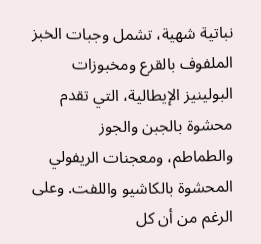نباتية شهية، تشمل وجبات الخبز الملفوف بالقرع ومخبوزات البولينيز الإيطالية، التي تقدم محشوة بالجبن والجوز والطماطم، ومعجنات الريفولي المحشوة بالكاشيو واللفت. وعلى الرغم من أن كل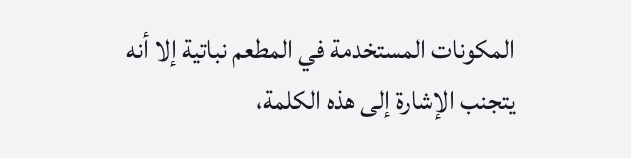المكونات المستخدمة في المطعم نباتية إلا أنه يتجنب الإشارة إلى هذه الكلمة،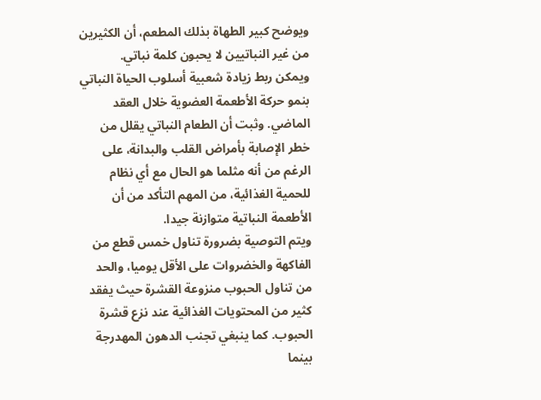ويوضح كبير الطهاة بذلك المطعم، أن الكثيرين من غير النباتيين لا يحبون كلمة نباتي.
ويمكن ربط زيادة شعبية أسلوب الحياة النباتي بنمو حركة الأطعمة العضوية خلال العقد الماضي. وثبت أن الطعام النباتي يقلل من خطر الإصابة بأمراض القلب والبدانة، على الرغم من أنه مثلما هو الحال مع أي نظام للحمية الغذائية، من المهم التأكد من أن الأطعمة النباتية متوازنة جيدا.
ويتم التوصية بضرورة تناول خمس قطع من الفاكهة والخضروات على الأقل يوميا، والحد من تناول الحبوب منزوعة القشرة حيث يفقد كثير من المحتويات الغذائية عند نزع قشرة الحبوب. كما ينبغي تجنب الدهون المهدرجة بينما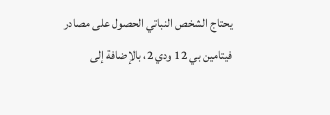يحتاج الشخص النباتي الحصول على مصادر فيتامين بي 12 ودي 2، بالإضافة إلى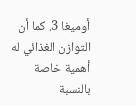أوميغا 3. كما أن التوازن الغذائي له أهمية خاصة بالنسبة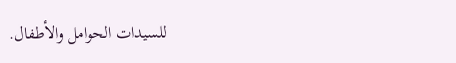للسيدات الحوامل والأطفال.